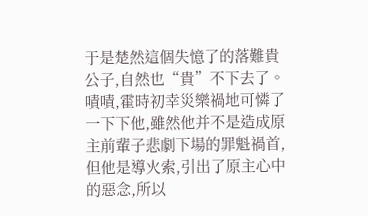于是楚然這個失憶了的落難貴公子,自然也“貴”不下去了。
嘖嘖,霍時初幸災樂禍地可憐了一下下他,雖然他并不是造成原主前輩子悲劇下場的罪魁禍首,但他是導火索,引出了原主心中的惡念,所以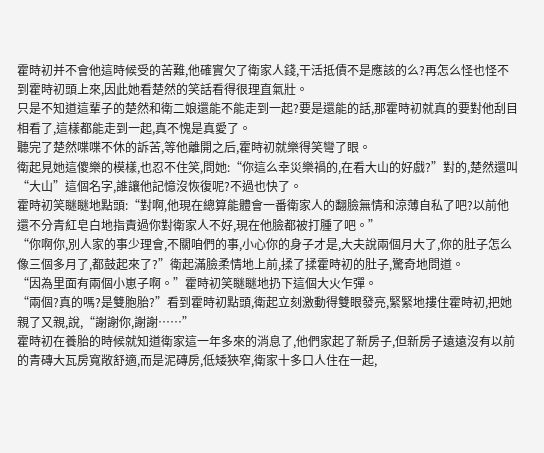霍時初并不會他這時候受的苦難,他確實欠了衛家人錢,干活抵債不是應該的么?再怎么怪也怪不到霍時初頭上來,因此她看楚然的笑話看得很理直氣壯。
只是不知道這輩子的楚然和衛二娘還能不能走到一起?要是還能的話,那霍時初就真的要對他刮目相看了,這樣都能走到一起,真不愧是真愛了。
聽完了楚然喋喋不休的訴苦,等他離開之后,霍時初就樂得笑彎了眼。
衛起見她這傻樂的模樣,也忍不住笑,問她:“你這么幸災樂禍的,在看大山的好戲?”對的,楚然還叫“大山”這個名字,誰讓他記憶沒恢復呢?不過也快了。
霍時初笑瞇瞇地點頭:“對啊,他現在總算能體會一番衛家人的翻臉無情和涼薄自私了吧?以前他還不分青紅皂白地指責過你對衛家人不好,現在他臉都被打腫了吧。”
“你啊你,別人家的事少理會,不關咱們的事,小心你的身子才是,大夫說兩個月大了,你的肚子怎么像三個多月了,都鼓起來了?”衛起滿臉柔情地上前,揉了揉霍時初的肚子,驚奇地問道。
“因為里面有兩個小崽子啊。”霍時初笑瞇瞇地扔下這個大火乍彈。
“兩個?真的嗎?是雙胞胎?”看到霍時初點頭,衛起立刻激動得雙眼發亮,緊緊地摟住霍時初,把她親了又親,說,“謝謝你,謝謝……”
霍時初在養胎的時候就知道衛家這一年多來的消息了,他們家起了新房子,但新房子遠遠沒有以前的青磚大瓦房寬敞舒適,而是泥磚房,低矮狹窄,衛家十多口人住在一起,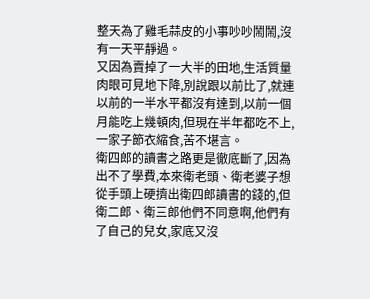整天為了雞毛蒜皮的小事吵吵鬧鬧,沒有一天平靜過。
又因為賣掉了一大半的田地,生活質量肉眼可見地下降,別說跟以前比了,就連以前的一半水平都沒有達到,以前一個月能吃上幾頓肉,但現在半年都吃不上,一家子節衣縮食,苦不堪言。
衛四郎的讀書之路更是徹底斷了,因為出不了學費,本來衛老頭、衛老婆子想從手頭上硬擠出衛四郎讀書的錢的,但衛二郎、衛三郎他們不同意啊,他們有了自己的兒女,家底又沒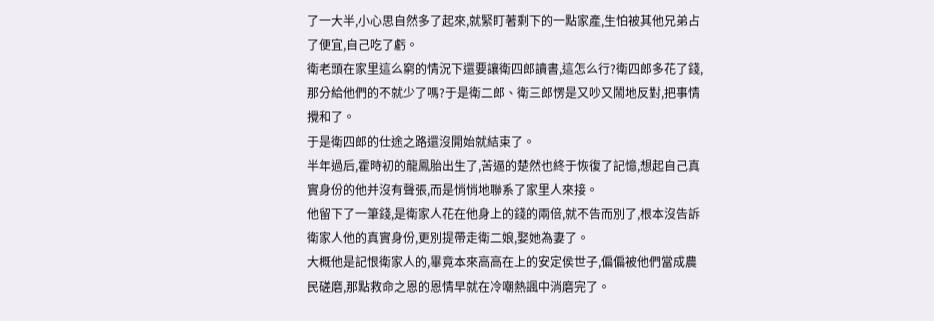了一大半,小心思自然多了起來,就緊盯著剩下的一點家產,生怕被其他兄弟占了便宜,自己吃了虧。
衛老頭在家里這么窮的情況下還要讓衛四郎讀書,這怎么行?衛四郎多花了錢,那分給他們的不就少了嗎?于是衛二郎、衛三郎愣是又吵又鬧地反對,把事情攪和了。
于是衛四郎的仕途之路還沒開始就結束了。
半年過后,霍時初的龍鳳胎出生了,苦逼的楚然也終于恢復了記憶,想起自己真實身份的他并沒有聲張,而是悄悄地聯系了家里人來接。
他留下了一筆錢,是衛家人花在他身上的錢的兩倍,就不告而別了,根本沒告訴衛家人他的真實身份,更別提帶走衛二娘,娶她為妻了。
大概他是記恨衛家人的,畢竟本來高高在上的安定侯世子,偏偏被他們當成農民磋磨,那點救命之恩的恩情早就在冷嘲熱諷中消磨完了。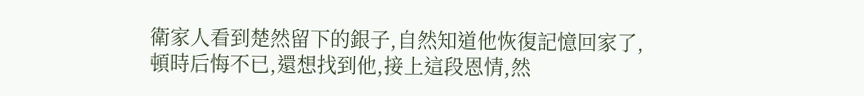衛家人看到楚然留下的銀子,自然知道他恢復記憶回家了,頓時后悔不已,還想找到他,接上這段恩情,然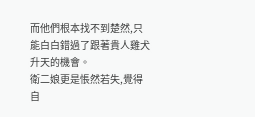而他們根本找不到楚然,只能白白錯過了跟著貴人雞犬升天的機會。
衛二娘更是悵然若失,覺得自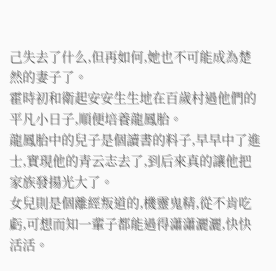己失去了什么,但再如何,她也不可能成為楚然的妻子了。
霍時初和衛起安安生生地在百歲村過他們的平凡小日子,順便培養龍鳳胎。
龍鳳胎中的兒子是個讀書的料子,早早中了進士,實現他的青云志去了,到后來真的讓他把家族發揚光大了。
女兒則是個離經叛道的,機靈鬼精,從不肯吃虧,可想而知一輩子都能過得瀟瀟灑灑,快快活活。